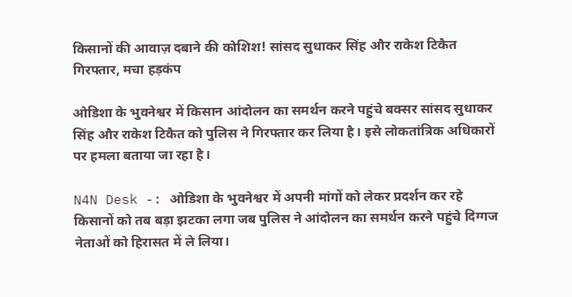किसानों की आवाज़ दबाने की कोशिश! सांसद सुधाकर सिंह और राकेश टिकैत गिरफ्तार, मचा हड़कंप

ओडिशा के भुवनेश्वर में किसान आंदोलन का समर्थन करने पहुंचे बक्सर सांसद सुधाकर सिंह और राकेश टिकैत को पुलिस ने गिरफ्तार कर लिया है। इसे लोकतांत्रिक अधिकारों पर हमला बताया जा रहा है।

N4N Desk -: ओडिशा के भुवनेश्वर में अपनी मांगों को लेकर प्रदर्शन कर रहे किसानों को तब बड़ा झटका लगा जब पुलिस ने आंदोलन का समर्थन करने पहुंचे दिग्गज नेताओं को हिरासत में ले लिया।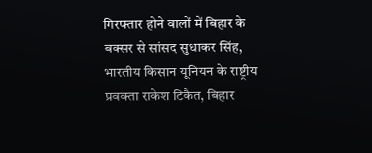गिरफ्तार होने वालों में बिहार के बक्सर से सांसद सुधाकर सिंह, भारतीय किसान यूनियन के राष्ट्रीय प्रवक्ता राकेश टिकैत, बिहार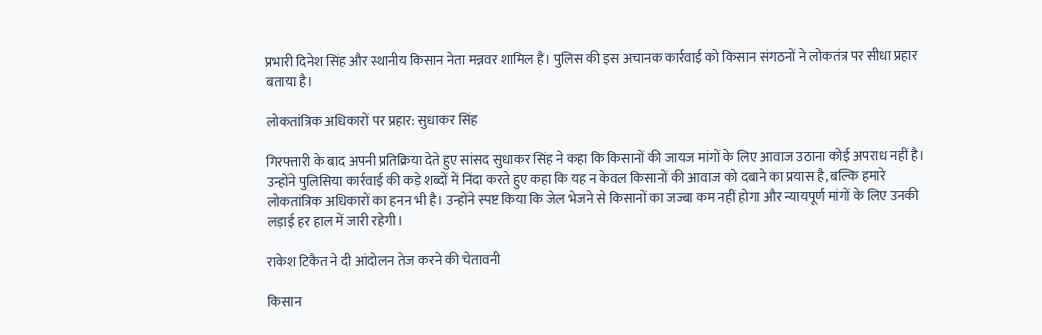प्रभारी दिनेश सिंह और स्थानीय किसान नेता मन्नवर शामिल हैं। पुलिस की इस अचानक कार्रवाई को किसान संगठनों ने लोकतंत्र पर सीधा प्रहार बताया है।

लोकतांत्रिक अधिकारों पर प्रहार: सुधाकर सिंह

गिरफ्तारी के बाद अपनी प्रतिक्रिया देते हुए सांसद सुधाकर सिंह ने कहा कि किसानों की जायज मांगों के लिए आवाज उठाना कोई अपराध नहीं है। उन्होंने पुलिसिया कार्रवाई की कड़े शब्दों में निंदा करते हुए कहा कि यह न केवल किसानों की आवाज को दबाने का प्रयास है, बल्कि हमारे लोकतांत्रिक अधिकारों का हनन भी है। उन्होंने स्पष्ट किया कि जेल भेजने से किसानों का जज्बा कम नहीं होगा और न्यायपूर्ण मांगों के लिए उनकी लड़ाई हर हाल में जारी रहेगी।

राकेश टिकैत ने दी आंदोलन तेज करने की चेतावनी

किसान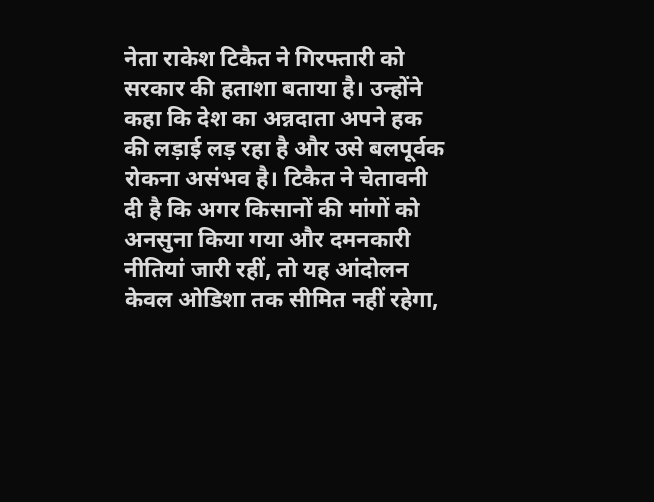नेता राकेश टिकैत ने गिरफ्तारी को सरकार की हताशा बताया है। उन्होंने कहा कि देश का अन्नदाता अपने हक की लड़ाई लड़ रहा है और उसे बलपूर्वक रोकना असंभव है। टिकैत ने चेतावनी दी है कि अगर किसानों की मांगों को अनसुना किया गया और दमनकारी नीतियां जारी रहीं, तो यह आंदोलन केवल ओडिशा तक सीमित नहीं रहेगा,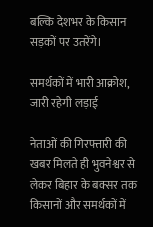बल्कि देशभर के किसान सड़कों पर उतरेंगे।

समर्थकों में भारी आक्रोश, जारी रहेगी लड़ाई

नेताओं की गिरफ्तारी की खबर मिलते ही भुवनेश्वर से लेकर बिहार के बक्सर तक किसानों और समर्थकों में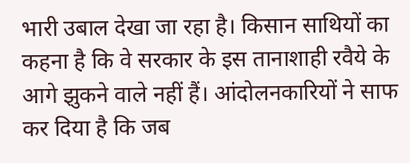भारी उबाल देखा जा रहा है। किसान साथियों का कहना है कि वे सरकार के इस तानाशाही रवैये के आगे झुकने वाले नहीं हैं। आंदोलनकारियों ने साफ कर दिया है कि जब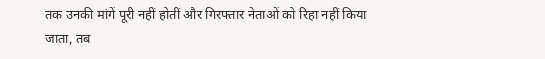तक उनकी मांगें पूरी नहीं होतीं और गिरफ्तार नेताओं को रिहा नहीं किया जाता, तब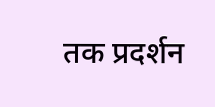तक प्रदर्शन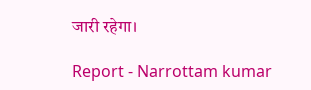जारी रहेगा।

Report - Narrottam kumar